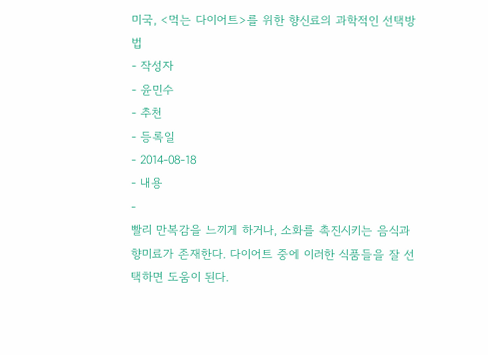미국, <먹는 다이어트>를 위한 향신료의 과학적인 선택방법
- 작성자
- 윤민수
- 추천
- 등록일
- 2014-08-18
- 내용
-
빨리 만복감을 느끼게 하거나, 소화를 촉진시키는 음식과 향미료가 존재한다. 다이어트 중에 이러한 식품들을 잘 선택하면 도움이 된다.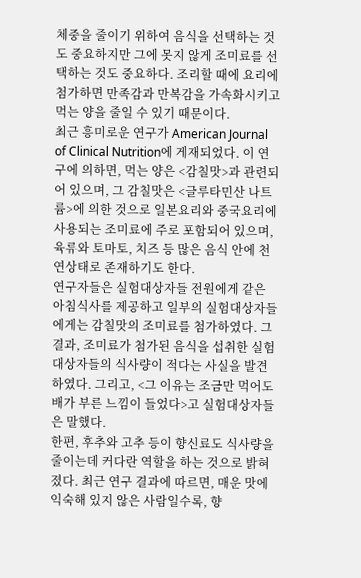체중을 줄이기 위하여 음식을 선택하는 것도 중요하지만 그에 못지 않게 조미료를 선택하는 것도 중요하다. 조리할 때에 요리에 첨가하면 만족감과 만복감을 가속화시키고 먹는 양을 줄일 수 있기 때문이다.
최근 흥미로운 연구가 American Journal of Clinical Nutrition에 게재되었다. 이 연구에 의하면, 먹는 양은 <감칠맛>과 관련되어 있으며, 그 감칠맛은 <글루타민산 나트륨>에 의한 것으로 일본요리와 중국요리에 사용되는 조미료에 주로 포함되어 있으며, 육류와 토마토, 치즈 등 많은 음식 안에 천연상태로 존재하기도 한다.
연구자들은 실험대상자들 전원에게 같은 아침식사를 제공하고 일부의 실험대상자들에게는 감칠맛의 조미료를 첨가하였다. 그 결과, 조미료가 첨가된 음식을 섭취한 실험대상자들의 식사량이 적다는 사실을 발견하였다. 그리고, <그 이유는 조금만 먹어도 배가 부른 느낌이 들었다>고 실험대상자들은 말했다.
한편, 후추와 고추 등이 향신료도 식사량을 줄이는데 커다란 역할을 하는 것으로 밝혀졌다. 최근 연구 결과에 따르면, 매운 맛에 익숙해 있지 않은 사람일수록, 향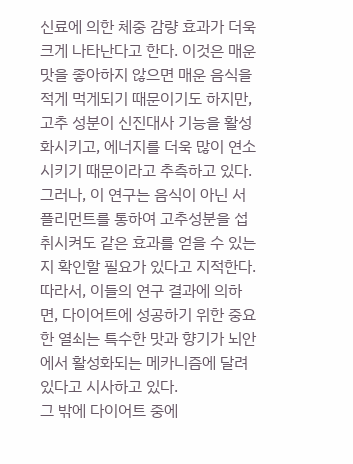신료에 의한 체중 감량 효과가 더욱 크게 나타난다고 한다. 이것은 매운 맛을 좋아하지 않으면 매운 음식을 적게 먹게되기 때문이기도 하지만, 고추 성분이 신진대사 기능을 활성화시키고, 에너지를 더욱 많이 연소시키기 때문이라고 추측하고 있다.
그러나, 이 연구는 음식이 아닌 서플리먼트를 통하여 고추성분을 섭취시켜도 같은 효과를 얻을 수 있는지 확인할 필요가 있다고 지적한다. 따라서, 이들의 연구 결과에 의하면, 다이어트에 성공하기 위한 중요한 열쇠는 특수한 맛과 향기가 뇌안에서 활성화되는 메카니즘에 달려있다고 시사하고 있다.
그 밖에 다이어트 중에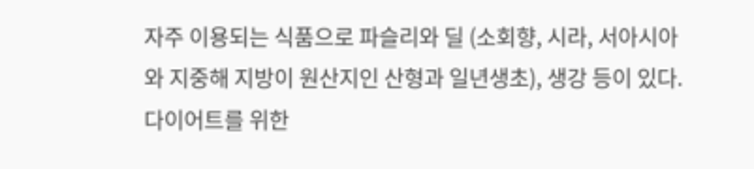자주 이용되는 식품으로 파슬리와 딜 (소회향, 시라, 서아시아와 지중해 지방이 원산지인 산형과 일년생초), 생강 등이 있다.
다이어트를 위한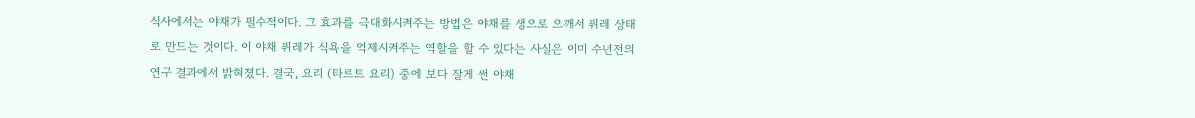식사에서는 야채가 필수적이다. 그 효과를 극대화시켜주는 방법은 야채를 생으로 으깨서 퓌레 상태로 만드는 것이다. 이 야채 퓌레가 식욕을 억제시켜주는 역할을 할 수 있다는 사실은 이미 수년전의 연구 결과에서 밝혀졌다. 결국, 요리 (타르트 요리) 중에 보다 잘게 썬 야채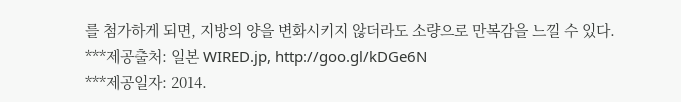를 첨가하게 되면, 지방의 양을 변화시키지 않더라도 소량으로 만복감을 느낄 수 있다.
***제공출처: 일본 WIRED.jp, http://goo.gl/kDGe6N
***제공일자: 2014.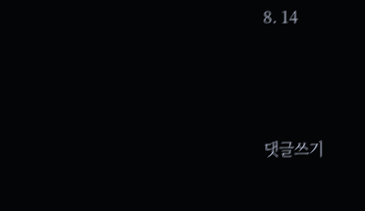8. 14




댓글쓰기